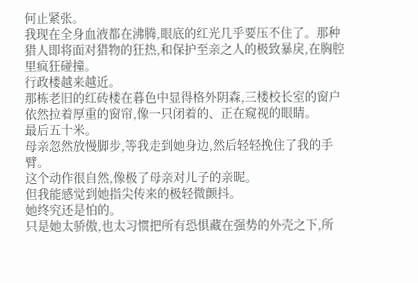何止紧张。
我现在全身血液都在沸腾,眼底的红光几乎要压不住了。那种猎人即将面对猎物的狂热,和保护至亲之人的极致暴戾,在胸腔里疯狂碰撞。
行政楼越来越近。
那栋老旧的红砖楼在暮色中显得格外阴森,三楼校长室的窗户依然拉着厚重的窗帘,像一只闭着的、正在窥视的眼睛。
最后五十米。
母亲忽然放慢脚步,等我走到她身边,然后轻轻挽住了我的手臂。
这个动作很自然,像极了母亲对儿子的亲昵。
但我能感觉到她指尖传来的极轻微颤抖。
她终究还是怕的。
只是她太骄傲,也太习惯把所有恐惧藏在强势的外壳之下,所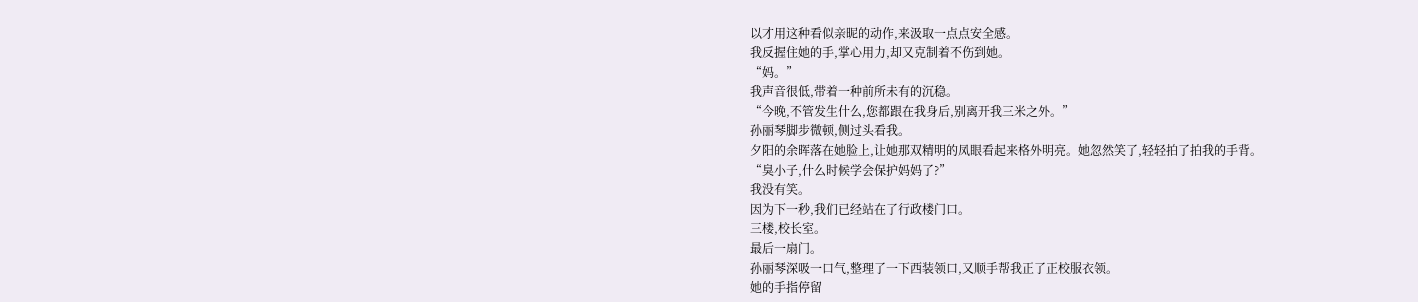以才用这种看似亲昵的动作,来汲取一点点安全感。
我反握住她的手,掌心用力,却又克制着不伤到她。
“妈。”
我声音很低,带着一种前所未有的沉稳。
“今晚,不管发生什么,您都跟在我身后,别离开我三米之外。”
孙丽琴脚步微顿,侧过头看我。
夕阳的余晖落在她脸上,让她那双精明的凤眼看起来格外明亮。她忽然笑了,轻轻拍了拍我的手背。
“臭小子,什么时候学会保护妈妈了?”
我没有笑。
因为下一秒,我们已经站在了行政楼门口。
三楼,校长室。
最后一扇门。
孙丽琴深吸一口气,整理了一下西装领口,又顺手帮我正了正校服衣领。
她的手指停留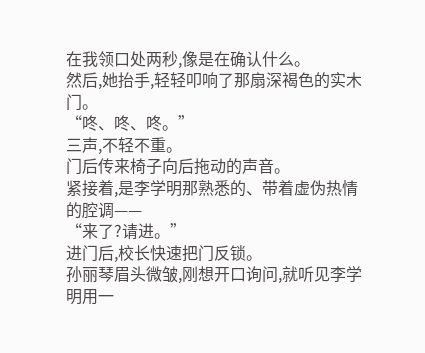在我领口处两秒,像是在确认什么。
然后,她抬手,轻轻叩响了那扇深褐色的实木门。
“咚、咚、咚。”
三声,不轻不重。
门后传来椅子向后拖动的声音。
紧接着,是李学明那熟悉的、带着虚伪热情的腔调——
“来了?请进。”
进门后,校长快速把门反锁。
孙丽琴眉头微皱,刚想开口询问,就听见李学明用一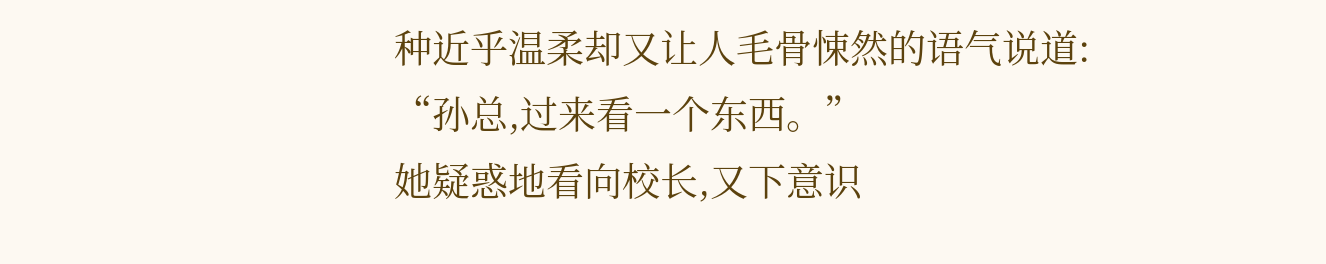种近乎温柔却又让人毛骨悚然的语气说道:
“孙总,过来看一个东西。”
她疑惑地看向校长,又下意识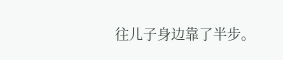往儿子身边靠了半步。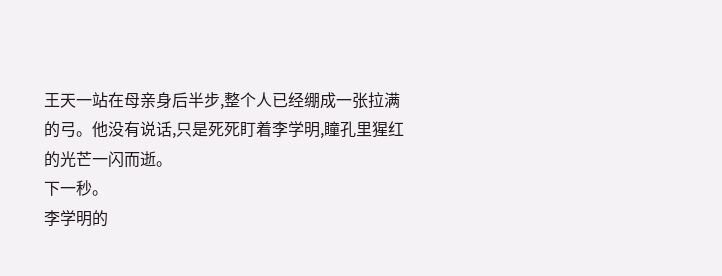王天一站在母亲身后半步,整个人已经绷成一张拉满的弓。他没有说话,只是死死盯着李学明,瞳孔里猩红的光芒一闪而逝。
下一秒。
李学明的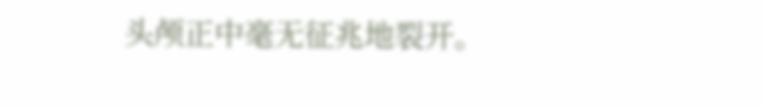头颅正中毫无征兆地裂开。